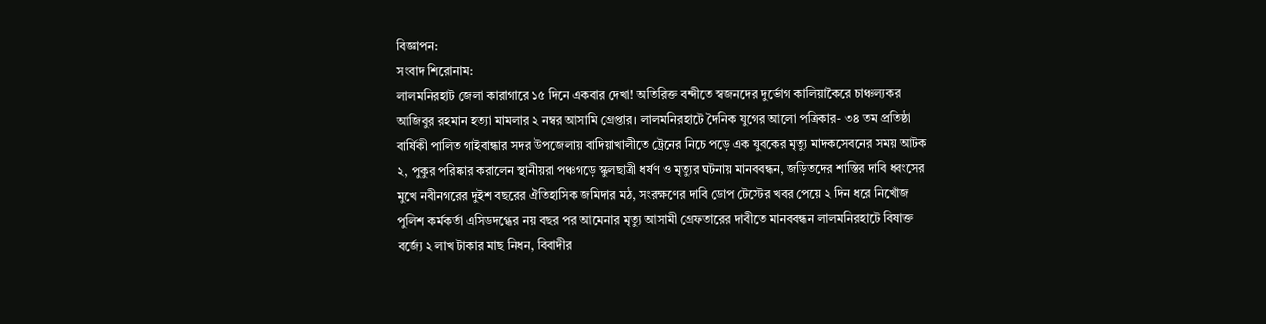বিজ্ঞাপন:
সংবাদ শিরোনাম:
লালমনিরহাট জেলা কারাগারে ১৫ দিনে একবার দেখা! অতিরিক্ত বন্দীতে স্বজনদের দুর্ভোগ কালিয়াকৈরে চাঞ্চল্যকর আজিবুর রহমান হত্যা মামলার ২ নম্বর আসামি গ্রেপ্তার। লালমনিরহাটে দৈনিক যুগের আলো পত্রিকার- ৩৪ তম প্রতিষ্ঠা বার্ষিকী পালিত গাইবান্ধার সদর উপজেলায় বাদিয়াখালীতে ট্রেনের নিচে পড়ে এক যুবকের মৃত্যু মাদকসেবনের সময় আটক ২, পুকুর পরিষ্কার করালেন স্থানীয়রা পঞ্চগড়ে স্কুলছাত্রী ধর্ষণ ও মৃত্যুর ঘটনায় মানববন্ধন, জড়িতদের শাস্তির দাবি ধ্বংসের মুখে নবীনগরের দুইশ বছরের ঐতিহাসিক জমিদার মঠ, সংরক্ষণের দাবি ডোপ টেস্টের খবর পেয়ে ২ দিন ধরে নিখোঁজ পুলিশ কর্মকর্তা এসিডদগ্ধের নয় বছর পর আমেনার মৃত্যু আসামী গ্রেফতারের দাবীতে মানববন্ধন লালমনিরহাটে বিষাক্ত বর্জ্যে ২ লাখ টাকার মাছ নিধন, বিবাদীর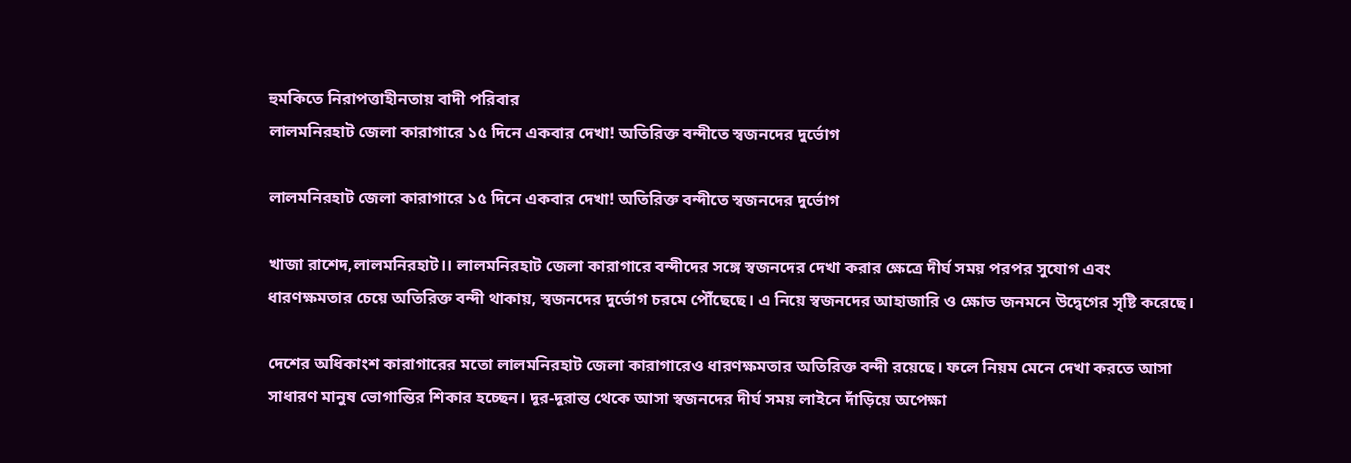হুমকিতে নিরাপত্তাহীনতায় বাদী পরিবার
লালমনিরহাট জেলা কারাগারে ১৫ দিনে একবার দেখা! অতিরিক্ত বন্দীতে স্বজনদের দুর্ভোগ

লালমনিরহাট জেলা কারাগারে ১৫ দিনে একবার দেখা! অতিরিক্ত বন্দীতে স্বজনদের দুর্ভোগ

খাজা রাশেদ,লালমনিরহাট।। লালমনিরহাট জেলা কারাগারে বন্দীদের সঙ্গে স্বজনদের দেখা করার ক্ষেত্রে দীর্ঘ সময় পরপর সুযোগ এবং ধারণক্ষমতার চেয়ে অতিরিক্ত বন্দী থাকায়, স্বজনদের দুর্ভোগ চরমে পৌঁছেছে। এ নিয়ে স্বজনদের আহাজারি ও ক্ষোভ জনমনে উদ্বেগের সৃষ্টি করেছে।

দেশের অধিকাংশ কারাগারের মতো লালমনিরহাট জেলা কারাগারেও ধারণক্ষমতার অতিরিক্ত বন্দী রয়েছে। ফলে নিয়ম মেনে দেখা করতে আসা সাধারণ মানুষ ভোগান্তির শিকার হচ্ছেন। দূর-দূরান্ত থেকে আসা স্বজনদের দীর্ঘ সময় লাইনে দাঁড়িয়ে অপেক্ষা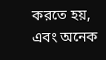করতে হয়, এবং অনেক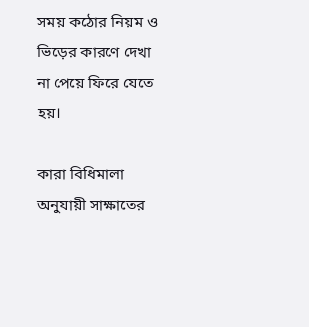সময় কঠোর নিয়ম ও ভিড়ের কারণে দেখা না পেয়ে ফিরে যেতে হয়।

কারা বিধিমালা অনুযায়ী সাক্ষাতের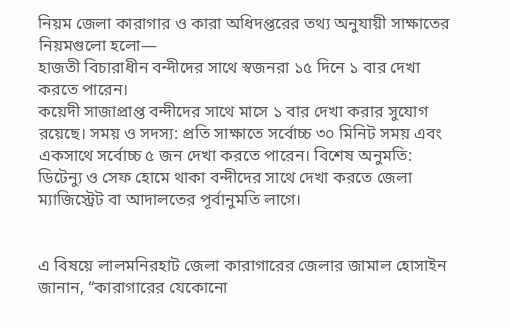নিয়ম জেলা কারাগার ও কারা অধিদপ্তরের তথ্য অনুযায়ী সাক্ষাতের নিয়মগুলো হলো—
হাজতী বিচারাধীন বন্দীদের সাথে স্বজনরা ১৫ দিনে ১ বার দেখা করতে পারেন।
কয়েদী সাজাপ্রাপ্ত বন্দীদের সাথে মাসে ১ বার দেখা করার সুযোগ রয়েছে। সময় ও সদস্য: প্রতি সাক্ষাতে সর্বোচ্চ ৩০ মিনিট সময় এবং একসাথে সর্বোচ্চ ৫ জন দেখা করতে পারেন। বিশেষ অনুমতি: ডিটেন্যু ও সেফ হোমে থাকা বন্দীদের সাথে দেখা করতে জেলা ম্যাজিস্ট্রেট বা আদালতের পূর্বানুমতি লাগে।


এ বিষয়ে লালমনিরহাট জেলা কারাগারের জেলার জামাল হোসাইন জানান, “কারাগারের যেকোনো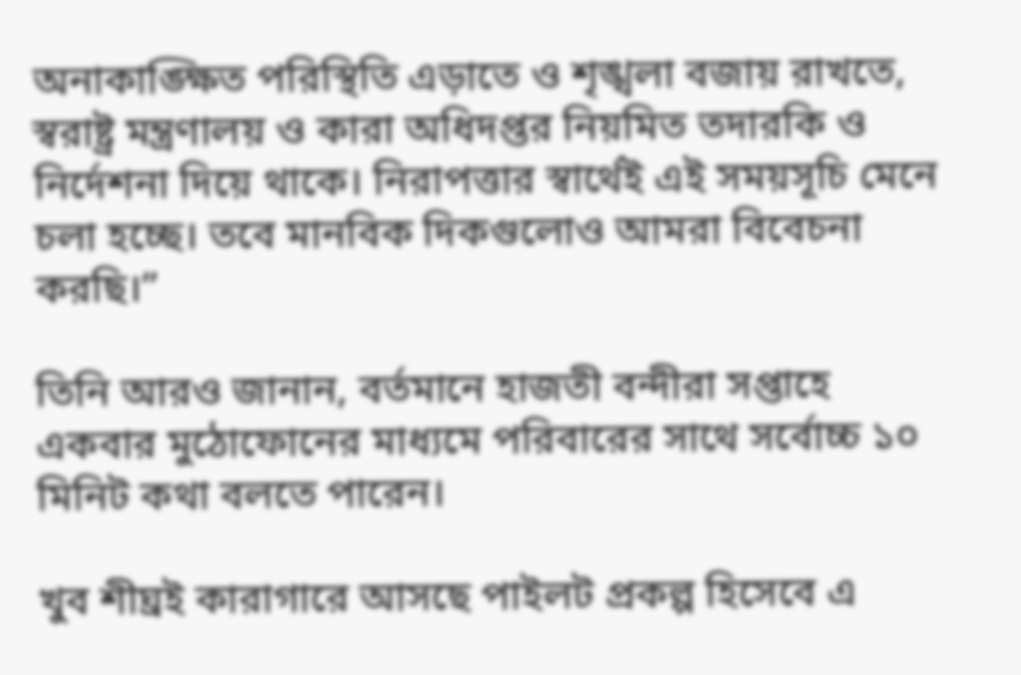অনাকাঙ্ক্ষিত পরিস্থিতি এড়াতে ও শৃঙ্খলা বজায় রাখতে, স্বরাষ্ট্র মন্ত্রণালয় ও কারা অধিদপ্তর নিয়মিত তদারকি ও নির্দেশনা দিয়ে থাকে। নিরাপত্তার স্বার্থেই এই সময়সূচি মেনে চলা হচ্ছে। তবে মানবিক দিকগুলোও আমরা বিবেচনা করছি।”

তিনি আরও জানান, বর্তমানে হাজতী বন্দীরা সপ্তাহে একবার মুঠোফোনের মাধ্যমে পরিবারের সাথে সর্বোচ্চ ১০ মিনিট কথা বলতে পারেন।

খুব শীঘ্রই কারাগারে আসছে পাইলট প্রকল্প হিসেবে এ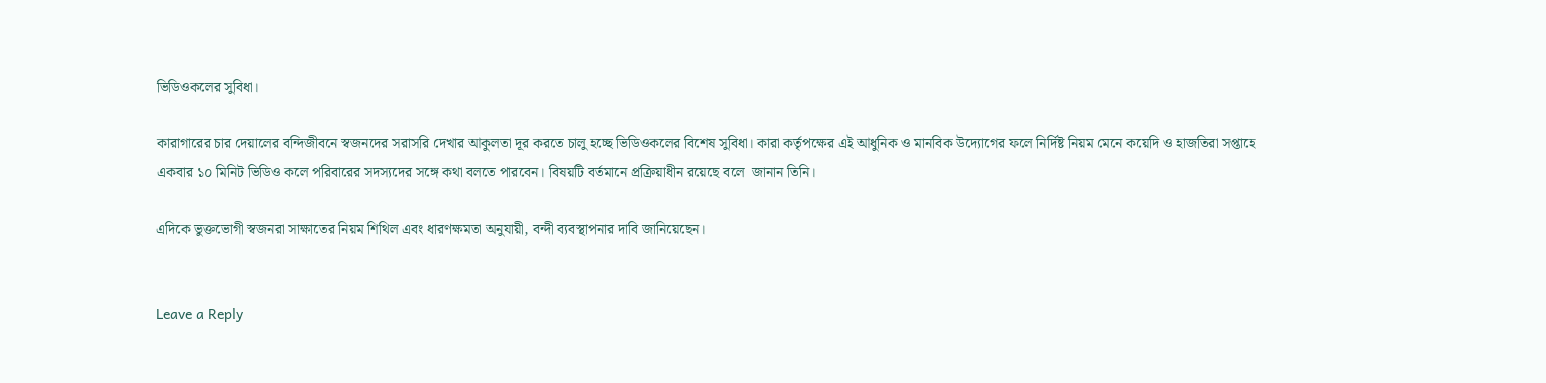ভিডিওকলের সুবিধা।

কারাগারের চার দেয়ালের বন্দিজীবনে স্বজনদের সরাসরি দেখার আকুলতা দূর করতে চালু হচ্ছে ভিডিওকলের বিশেষ সুবিধা। কারা কর্তৃপক্ষের এই আধুনিক ও মানবিক উদ্যোগের ফলে নির্দিষ্ট নিয়ম মেনে কয়েদি ও হাজতিরা সপ্তাহে একবার ১০ মিনিট ভিডিও কলে পরিবারের সদস্যদের সঙ্গে কথা বলতে পারবেন। বিষয়টি বর্তমানে প্রক্রিয়াধীন রয়েছে বলে  জানান তিনি।

এদিকে ভুক্তভোগী স্বজনরা সাক্ষাতের নিয়ম শিথিল এবং ধারণক্ষমতা অনুযায়ী, বন্দী ব্যবস্থাপনার দাবি জানিয়েছেন।


Leave a Reply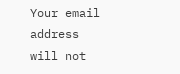Your email address will not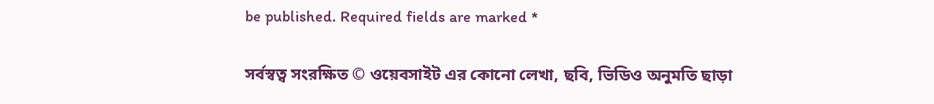be published. Required fields are marked *

সর্বস্বত্ব সংরক্ষিত © ওয়েবসাইট এর কোনো লেখা, ছবি, ভিডিও অনুমতি ছাড়া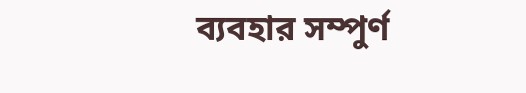ব্যবহার সম্পুর্ণ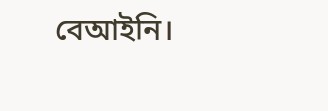বেআইনি।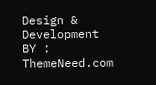Design & Development BY : ThemeNeed.com